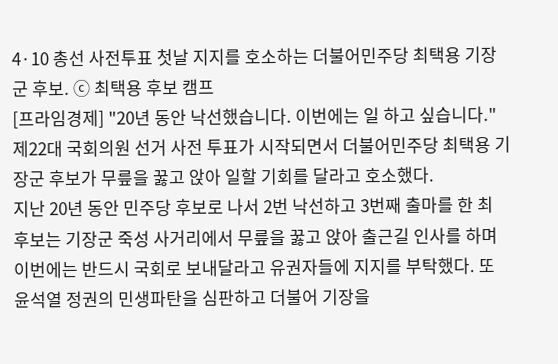4·10 총선 사전투표 첫날 지지를 호소하는 더불어민주당 최택용 기장군 후보. ⓒ 최택용 후보 캠프
[프라임경제] "20년 동안 낙선했습니다. 이번에는 일 하고 싶습니다." 제22대 국회의원 선거 사전 투표가 시작되면서 더불어민주당 최택용 기장군 후보가 무릎을 꿇고 앉아 일할 기회를 달라고 호소했다.
지난 20년 동안 민주당 후보로 나서 2번 낙선하고 3번째 출마를 한 최 후보는 기장군 죽성 사거리에서 무릎을 꿇고 앉아 출근길 인사를 하며 이번에는 반드시 국회로 보내달라고 유권자들에 지지를 부탁했다. 또 윤석열 정권의 민생파탄을 심판하고 더불어 기장을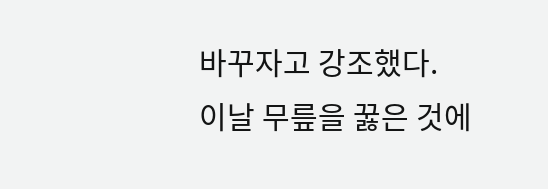바꾸자고 강조했다.
이날 무릎을 꿇은 것에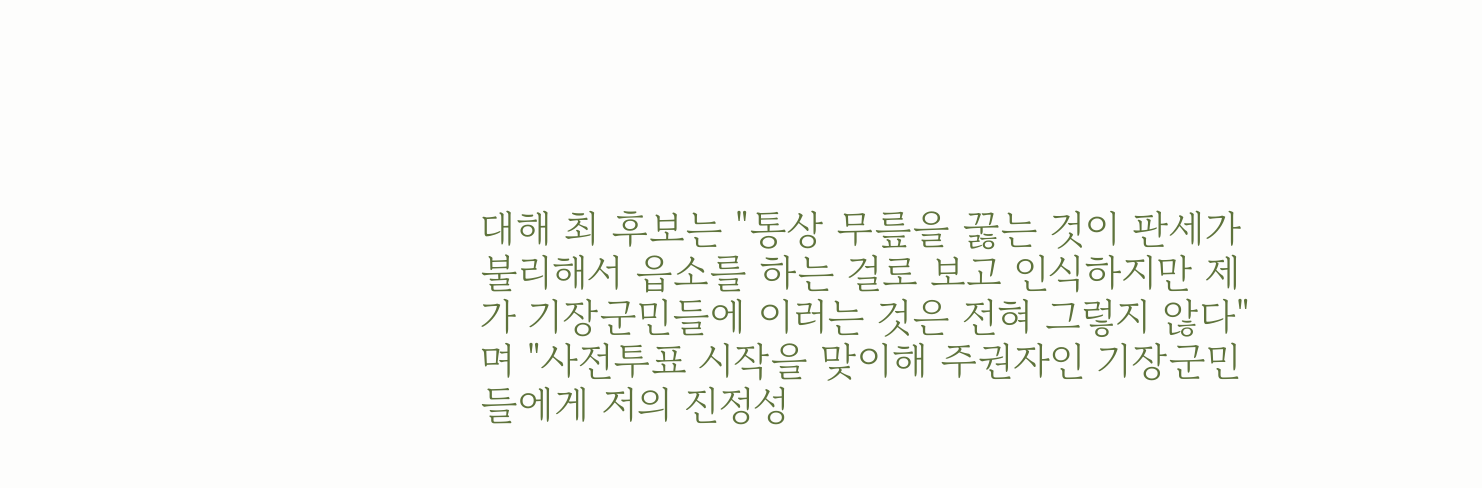대해 최 후보는 "통상 무릎을 꿇는 것이 판세가 불리해서 읍소를 하는 걸로 보고 인식하지만 제가 기장군민들에 이러는 것은 전혀 그렇지 않다"며 "사전투표 시작을 맞이해 주권자인 기장군민들에게 저의 진정성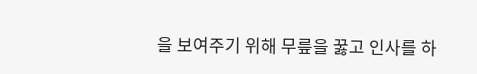을 보여주기 위해 무릎을 꿇고 인사를 하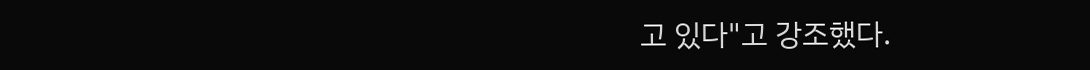고 있다"고 강조했다.